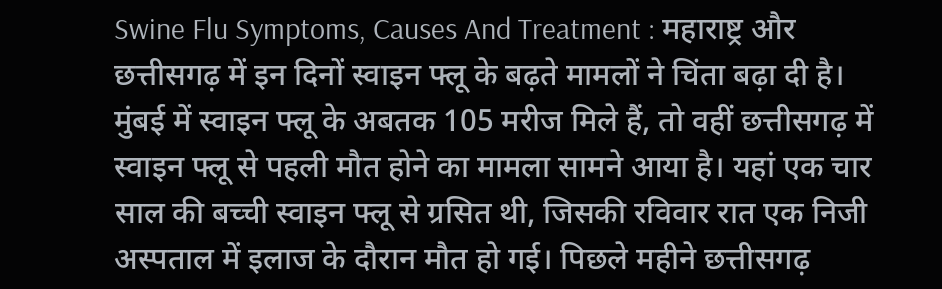Swine Flu Symptoms, Causes And Treatment : महाराष्ट्र और छत्तीसगढ़ में इन दिनों स्वाइन फ्लू के बढ़ते मामलों ने चिंता बढ़ा दी है। मुंबई में स्वाइन फ्लू के अबतक 105 मरीज मिले हैं, तो वहीं छत्तीसगढ़ में स्वाइन फ्लू से पहली मौत होने का मामला सामने आया है। यहां एक चार साल की बच्ची स्वाइन फ्लू से ग्रसित थी, जिसकी रविवार रात एक निजी अस्पताल में इलाज के दौरान मौत हो गई। पिछले महीने छत्तीसगढ़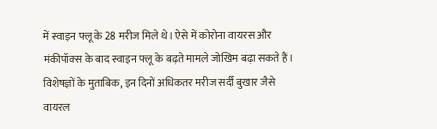में स्वाइन फ्लू के 28 मरीज मिले थे। ऐसे में कोरोना वायरस और मंकीपॉक्स के बाद स्वाइन फ्लू के बढ़ते मामले जोखिम बढ़ा सकते हैं। विशेषज्ञों के मुताबिक, इन दिनों अधिकतर मरीज सर्दी बुखार जैसे वायरल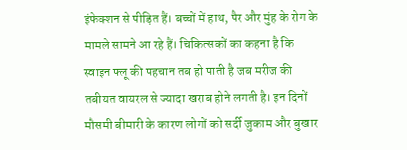इंफेक्शन से पीड़ित हैं। बच्चों में हाथ, पैर और मुंह के रोग के मामले सामने आ रहे हैं। चिकित्सकों का कहना है कि स्वाइन फ्लू की पहचान तब हो पाती है जब मरीज की तबीयत वायरल से ज्यादा खराब होने लगती है। इन दिनों मौसमी बीमारी के कारण लोगों को सर्दी जुकाम और बुखार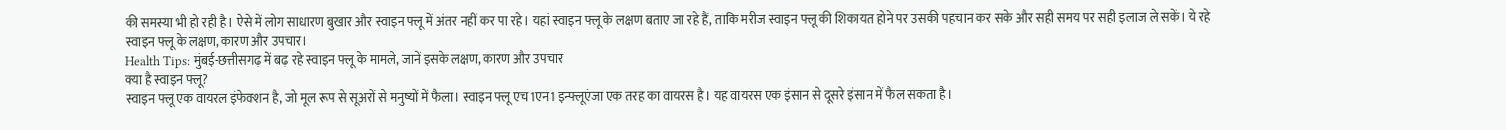की समस्या भी हो रही है। ऐसे में लोग साधारण बुखार और स्वाइन फ्लू में अंतर नहीं कर पा रहे। यहां स्वाइन फ्लू के लक्षण बताए जा रहे हैं, ताकि मरीज स्वाइन फ्लू की शिकायत होने पर उसकी पहचान कर सके और सही समय पर सही इलाज ले सकें। ये रहे स्वाइन फ्लू के लक्षण, कारण और उपचार।
Health Tips: मुंबई-छत्तीसगढ़ में बढ़ रहे स्वाइन फ्लू के मामले, जानें इसके लक्षण, कारण और उपचार
क्या है स्वाइन फ्लू?
स्वाइन फ्लू एक वायरल इंफेक्शन है, जो मूल रूप से सूअरों से मनुष्यों में फैला। स्वाइन फ्लू एच1एन1 इन्फ्लूएंजा एक तरह का वायरस है। यह वायरस एक इंसान से दूसरे इंसान में फैल सकता है।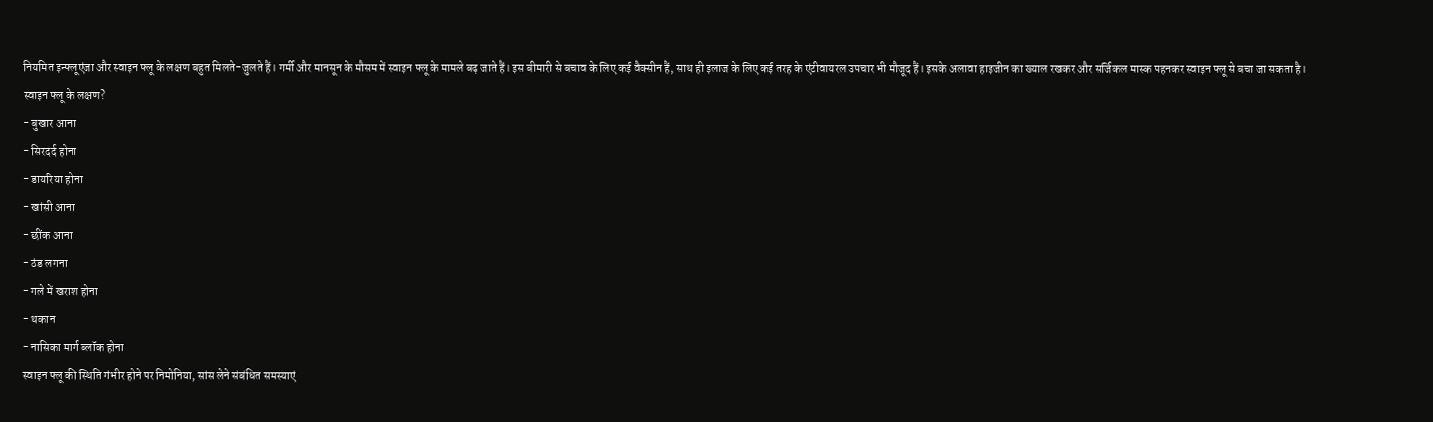नियमित इन्फ्लूएंजा और स्वाइन फ्लू के लक्षण बहुत मिलते-जुलते हैं। गर्मी और मानसून के मौसम में स्वाइन फ्लू के मामले बढ़ जाते हैं। इस बीमारी से बचाव के लिए कई वैक्सीन हैं, साथ ही इलाज के लिए कई तरह के एंटीवायरल उपचार भी मौजूद हैं। इसके अलावा हाइजीन का ख्याल रखकर और सर्जिकल मास्क पहनकर स्वाइन फ्लू से बचा जा सकता है।
स्वाइन फ्लू के लक्षण?
- बुखार आना
- सिरदर्द होना
- डायरिया होना
- खांसी आना
- छींक आना
- ठंड लगना
- गले में खराश होना
- थकान
- नासिका मार्ग ब्लॉक होना
स्वाइन फ्लू की स्थिति गंभीर होने पर निमोनिया, सांस लेने संबंधित समस्याएं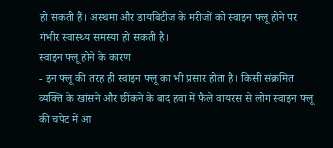हो सकती हैं। अस्थमा और डायबिटीज के मरीजों को स्वाइन फ्लू होने पर गंभीर स्वास्थ्य समस्या हो सकती है।
स्वाइन फ्लू होने के कारण
- इन फ्लू की तरह ही स्वाइन फ्लू का भी प्रसार होता है। किसी संक्रमित व्यक्ति के खांसने और छींकने के बाद हवा में फैले वायरस से लोग स्वाइन फ्लू की चपेट में आ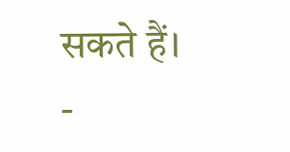सकते हैं।
-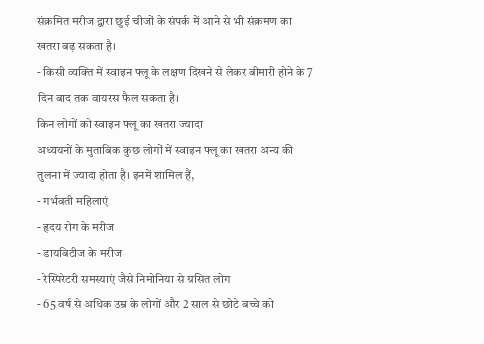संक्रमित मरीज द्वारा छुई चीजों के संपर्क में आने से भी संक्रमण का खतरा बढ़ सकता है।
- किसी व्यक्ति में स्वाइन फ्लू के लक्षण दिखने से लेकर बीमारी होने के 7 दिन बाद तक वायरस फैल सकता है।
किन लोगों को स्वाइन फ्लू का खतरा ज्यादा
अध्ययनों के मुताबिक कुछ लोगों में स्वाइन फ्लू का खतरा अन्य की तुलना में ज्यादा होता है। इनमें शामिल हैं,
- गर्भवती महिलाएं
- हृदय रोग के मरीज
- डायबिटीज के मरीज
- रेस्पिरेटरी समस्याएं जैसे निमोनिया से ग्रसित लोग
- 65 वर्ष से अधिक उम्र के लोगों और 2 साल से छोटे बच्चे को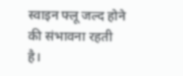स्वाइन फ्लू जल्द होने की संभावना रहती है।